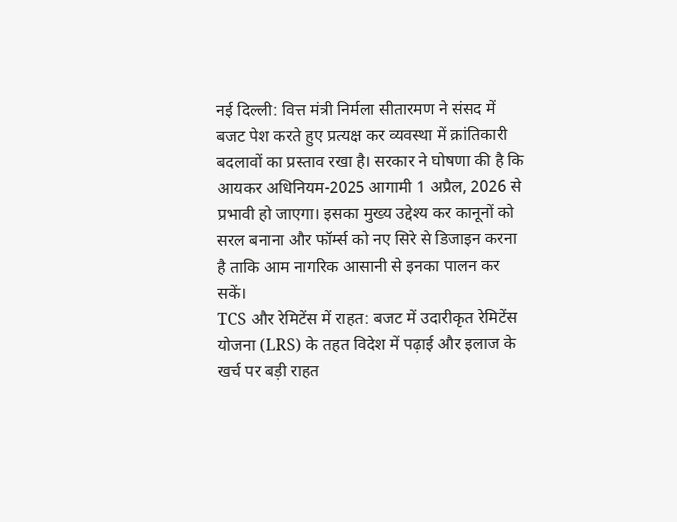नई दिल्ली: वित्त मंत्री निर्मला सीतारमण ने संसद में बजट पेश करते हुए प्रत्यक्ष कर व्यवस्था में क्रांतिकारी बदलावों का प्रस्ताव रखा है। सरकार ने घोषणा की है कि आयकर अधिनियम-2025 आगामी 1 अप्रैल, 2026 से प्रभावी हो जाएगा। इसका मुख्य उद्देश्य कर कानूनों को सरल बनाना और फॉर्म्स को नए सिरे से डिजाइन करना है ताकि आम नागरिक आसानी से इनका पालन कर सकें।
TCS और रेमिटेंस में राहत: बजट में उदारीकृत रेमिटेंस योजना (LRS) के तहत विदेश में पढ़ाई और इलाज के खर्च पर बड़ी राहत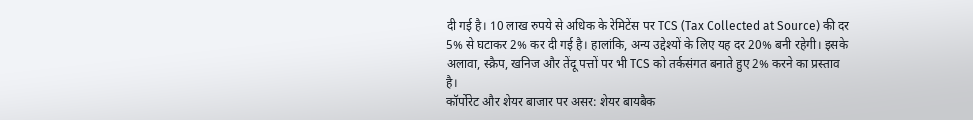दी गई है। 10 लाख रुपये से अधिक के रेमिटेंस पर TCS (Tax Collected at Source) की दर 5% से घटाकर 2% कर दी गई है। हालांकि, अन्य उद्देश्यों के लिए यह दर 20% बनी रहेगी। इसके अलावा, स्क्रैप, खनिज और तेंदू पत्तों पर भी TCS को तर्कसंगत बनाते हुए 2% करने का प्रस्ताव है।
कॉर्पोरेट और शेयर बाजार पर असर: शेयर बायबैक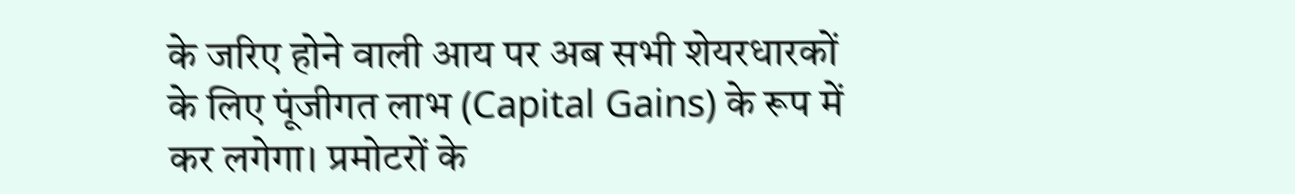के जरिए होने वाली आय पर अब सभी शेयरधारकों के लिए पूंजीगत लाभ (Capital Gains) के रूप में कर लगेगा। प्रमोटरों के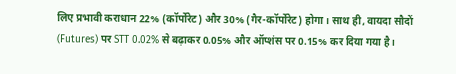लिए प्रभावी कराधान 22% (कॉर्पोरेट) और 30% (गैर-कॉर्पोरेट) होगा। साथ ही, वायदा सौदों (Futures) पर STT 0.02% से बढ़ाकर 0.05% और ऑप्शंस पर 0.15% कर दिया गया है।